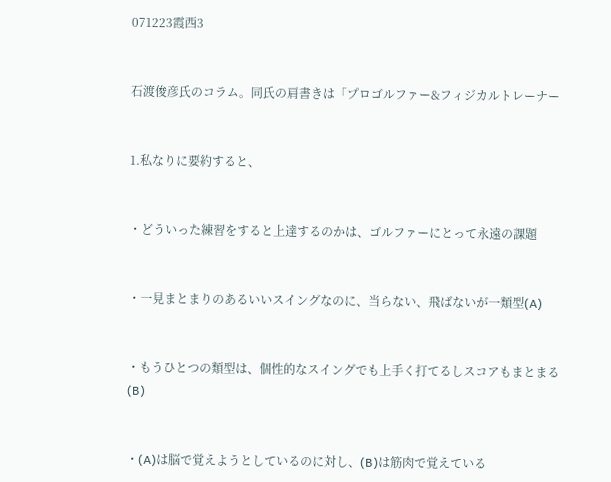071223霞西3


石渡俊彦氏のコラム。同氏の肩書きは「プロゴルファー&フィジカルトレーナー


1.私なりに要約すると、


・どういった練習をすると上達するのかは、ゴルファーにとって永遠の課題


・一見まとまりのあるいいスイングなのに、当らない、飛ばないが一類型(A)


・もうひとつの類型は、個性的なスイングでも上手く打てるしスコアもまとまる(B)


・(A)は脳で覚えようとしているのに対し、(B)は筋肉で覚えている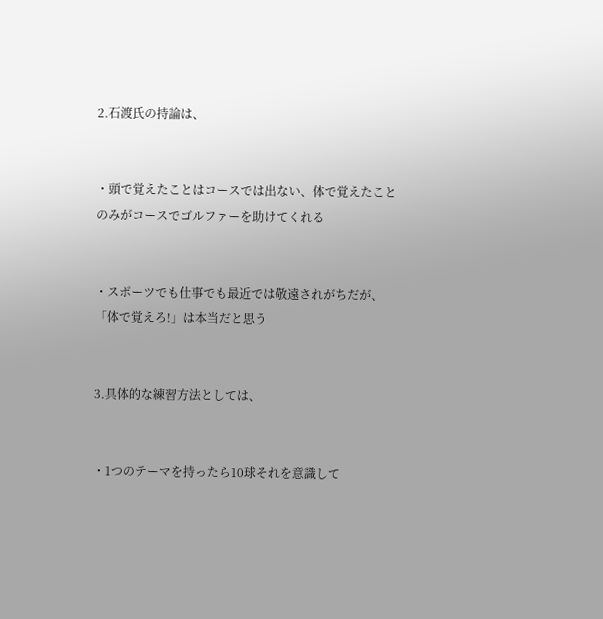2.石渡氏の持論は、


・頭で覚えたことはコースでは出ない、体で覚えたことのみがコースでゴルファーを助けてくれる


・スポーツでも仕事でも最近では敬遠されがちだが、「体で覚えろ!」は本当だと思う


3.具体的な練習方法としては、


・1つのテーマを持ったら10球それを意識して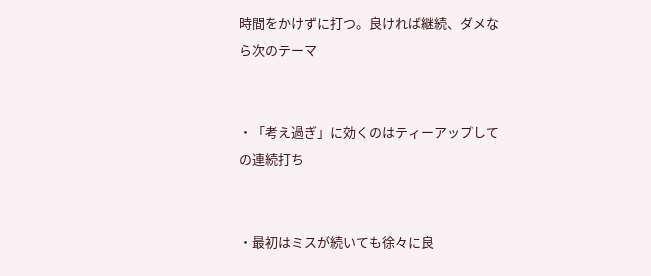時間をかけずに打つ。良ければ継続、ダメなら次のテーマ


・「考え過ぎ」に効くのはティーアップしての連続打ち


・最初はミスが続いても徐々に良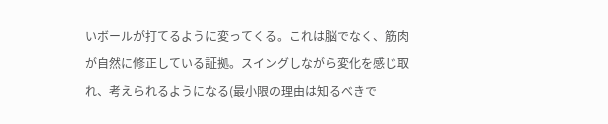いボールが打てるように変ってくる。これは脳でなく、筋肉が自然に修正している証拠。スイングしながら変化を感じ取れ、考えられるようになる(最小限の理由は知るべきで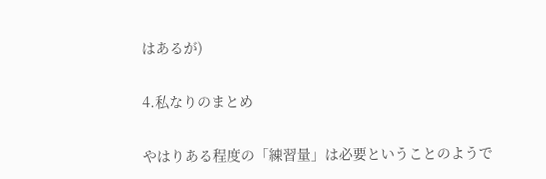はあるが)


4.私なりのまとめ


やはりある程度の「練習量」は必要ということのようで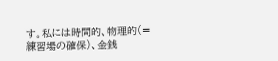す。私には時間的、物理的(=練習場の確保)、金銭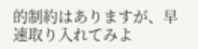的制約はありますが、早速取り入れてみよ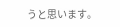うと思います。